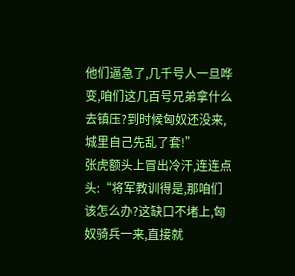他们逼急了,几千号人一旦哗变,咱们这几百号兄弟拿什么去镇压?到时候匈奴还没来,城里自己先乱了套!”
张虎额头上冒出冷汗,连连点头:“将军教训得是,那咱们该怎么办?这缺口不堵上,匈奴骑兵一来,直接就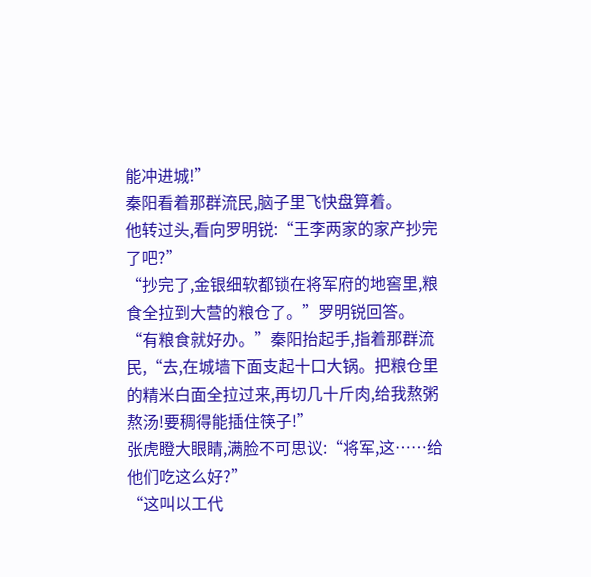能冲进城!”
秦阳看着那群流民,脑子里飞快盘算着。
他转过头,看向罗明锐:“王李两家的家产抄完了吧?”
“抄完了,金银细软都锁在将军府的地窖里,粮食全拉到大营的粮仓了。”罗明锐回答。
“有粮食就好办。”秦阳抬起手,指着那群流民,“去,在城墙下面支起十口大锅。把粮仓里的精米白面全拉过来,再切几十斤肉,给我熬粥熬汤!要稠得能插住筷子!”
张虎瞪大眼睛,满脸不可思议:“将军,这……给他们吃这么好?”
“这叫以工代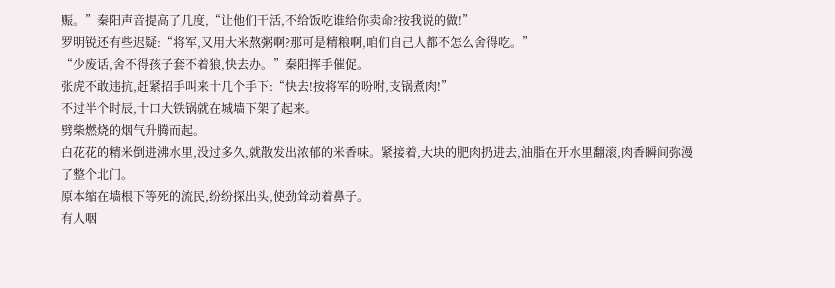赈。”秦阳声音提高了几度,“让他们干活,不给饭吃谁给你卖命?按我说的做!”
罗明锐还有些迟疑:“将军,又用大米熬粥啊?那可是精粮啊,咱们自己人都不怎么舍得吃。”
“少废话,舍不得孩子套不着狼,快去办。”秦阳挥手催促。
张虎不敢违抗,赶紧招手叫来十几个手下:“快去!按将军的吩咐,支锅煮肉!”
不过半个时辰,十口大铁锅就在城墙下架了起来。
劈柴燃烧的烟气升腾而起。
白花花的精米倒进沸水里,没过多久,就散发出浓郁的米香味。紧接着,大块的肥肉扔进去,油脂在开水里翻滚,肉香瞬间弥漫了整个北门。
原本缩在墙根下等死的流民,纷纷探出头,使劲耸动着鼻子。
有人咽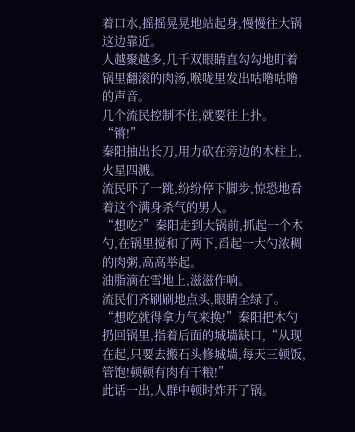着口水,摇摇晃晃地站起身,慢慢往大锅这边靠近。
人越聚越多,几千双眼睛直勾勾地盯着锅里翻滚的肉汤,喉咙里发出咕噜咕噜的声音。
几个流民控制不住,就要往上扑。
“锵!”
秦阳抽出长刀,用力砍在旁边的木柱上,火星四溅。
流民吓了一跳,纷纷停下脚步,惊恐地看着这个满身杀气的男人。
“想吃?”秦阳走到大锅前,抓起一个木勺,在锅里搅和了两下,舀起一大勺浓稠的肉粥,高高举起。
油脂滴在雪地上,滋滋作响。
流民们齐刷刷地点头,眼睛全绿了。
“想吃就得拿力气来换!”秦阳把木勺扔回锅里,指着后面的城墙缺口,“从现在起,只要去搬石头修城墙,每天三顿饭,管饱!顿顿有肉有干粮!”
此话一出,人群中顿时炸开了锅。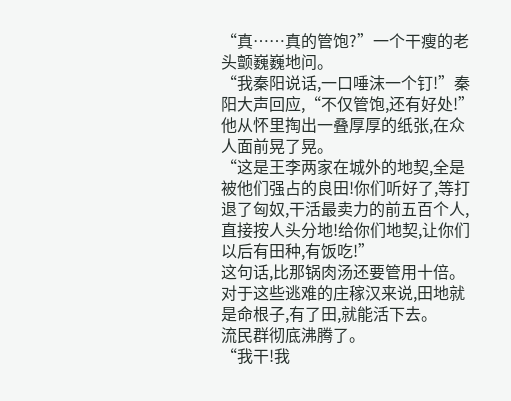“真……真的管饱?”一个干瘦的老头颤巍巍地问。
“我秦阳说话,一口唾沫一个钉!”秦阳大声回应,“不仅管饱,还有好处!”
他从怀里掏出一叠厚厚的纸张,在众人面前晃了晃。
“这是王李两家在城外的地契,全是被他们强占的良田!你们听好了,等打退了匈奴,干活最卖力的前五百个人,直接按人头分地!给你们地契,让你们以后有田种,有饭吃!”
这句话,比那锅肉汤还要管用十倍。
对于这些逃难的庄稼汉来说,田地就是命根子,有了田,就能活下去。
流民群彻底沸腾了。
“我干!我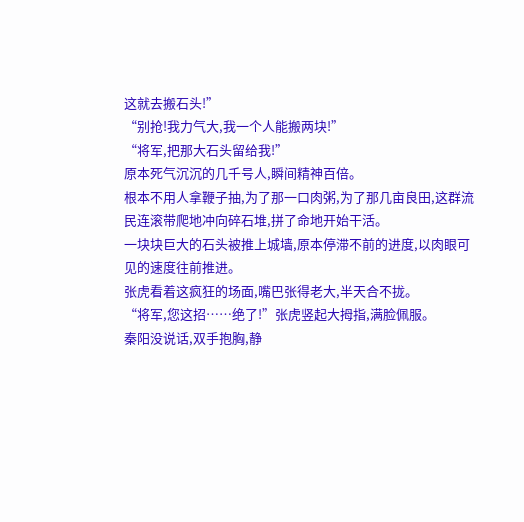这就去搬石头!”
“别抢!我力气大,我一个人能搬两块!”
“将军,把那大石头留给我!”
原本死气沉沉的几千号人,瞬间精神百倍。
根本不用人拿鞭子抽,为了那一口肉粥,为了那几亩良田,这群流民连滚带爬地冲向碎石堆,拼了命地开始干活。
一块块巨大的石头被推上城墙,原本停滞不前的进度,以肉眼可见的速度往前推进。
张虎看着这疯狂的场面,嘴巴张得老大,半天合不拢。
“将军,您这招……绝了!”张虎竖起大拇指,满脸佩服。
秦阳没说话,双手抱胸,静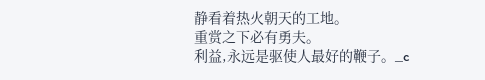静看着热火朝天的工地。
重赏之下必有勇夫。
利益,永远是驱使人最好的鞭子。_c